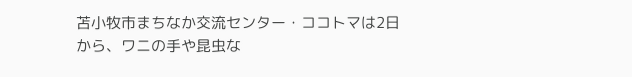苫小牧市まちなか交流センター・ココトマは2日から、ワニの手や昆虫な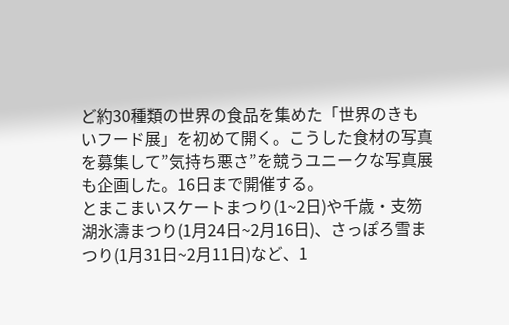ど約30種類の世界の食品を集めた「世界のきもいフード展」を初めて開く。こうした食材の写真を募集して”気持ち悪さ”を競うユニークな写真展も企画した。16日まで開催する。
とまこまいスケートまつり(1~2日)や千歳・支笏湖氷濤まつり(1月24日~2月16日)、さっぽろ雪まつり(1月31日~2月11日)など、1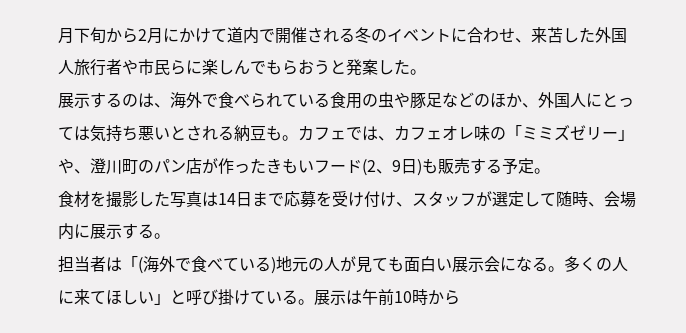月下旬から2月にかけて道内で開催される冬のイベントに合わせ、来苫した外国人旅行者や市民らに楽しんでもらおうと発案した。
展示するのは、海外で食べられている食用の虫や豚足などのほか、外国人にとっては気持ち悪いとされる納豆も。カフェでは、カフェオレ味の「ミミズゼリー」や、澄川町のパン店が作ったきもいフード(2、9日)も販売する予定。
食材を撮影した写真は14日まで応募を受け付け、スタッフが選定して随時、会場内に展示する。
担当者は「(海外で食べている)地元の人が見ても面白い展示会になる。多くの人に来てほしい」と呼び掛けている。展示は午前10時から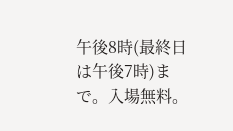午後8時(最終日は午後7時)まで。入場無料。